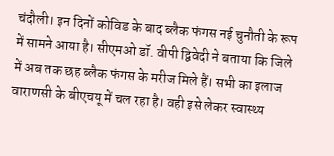चंदौली। इन दिनों कोविड के बाद ब्लैक फंगस नई चुनौती के रूप में सामने आया है। सीएमओ डॉ. वीपी द्विवेदी ने बताया कि जिले में अब तक छह ब्लैक फंगस के मरीज मिले हैं। सभी का इलाज वाराणसी के बीएचयू में चल रहा है। वही इसे लेकर स्वास्थ्य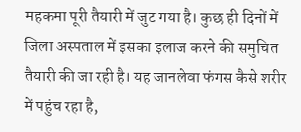महकमा पूरी तैयारी में जुट गया है। कुछ ही दिनों में जिला अस्पताल में इसका इलाज करने की समुचित तैयारी की जा रही है। यह जानलेवा फंगस कैसे शरीर में पहुंच रहा है,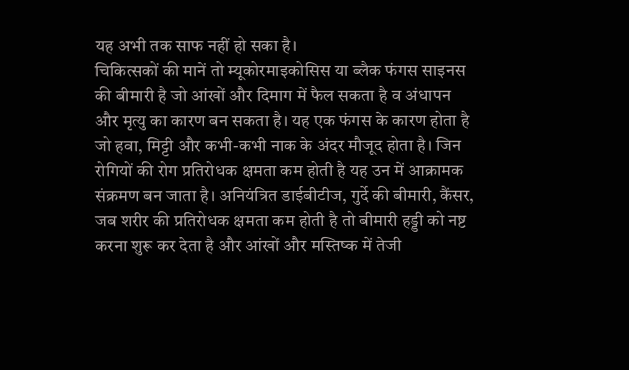यह अभी तक साफ नहीं हो सका है।
चिकित्सकों की मानें तो म्यूकोरमाइकोसिस या ब्लैक फंगस साइनस की बीमारी है जो आंखों और दिमाग में फैल सकता है व अंधापन और मृत्यु का कारण बन सकता है। यह एक फंगस के कारण होता है जो हवा, मिट्टी और कभी-कभी नाक के अंदर मौजूद होता है। जिन रोगियों की रोग प्रतिरोधक क्षमता कम होती है यह उन में आक्रामक संक्रमण बन जाता है। अनियंत्रित डाईबीटीज, गुर्दे की बीमारी, कैंसर, जब शरीर की प्रतिरोधक क्षमता कम होती है तो बीमारी हड्डी को नष्ट करना शुरू कर देता है और आंखों और मस्तिष्क में तेजी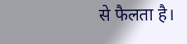से फैलता है।